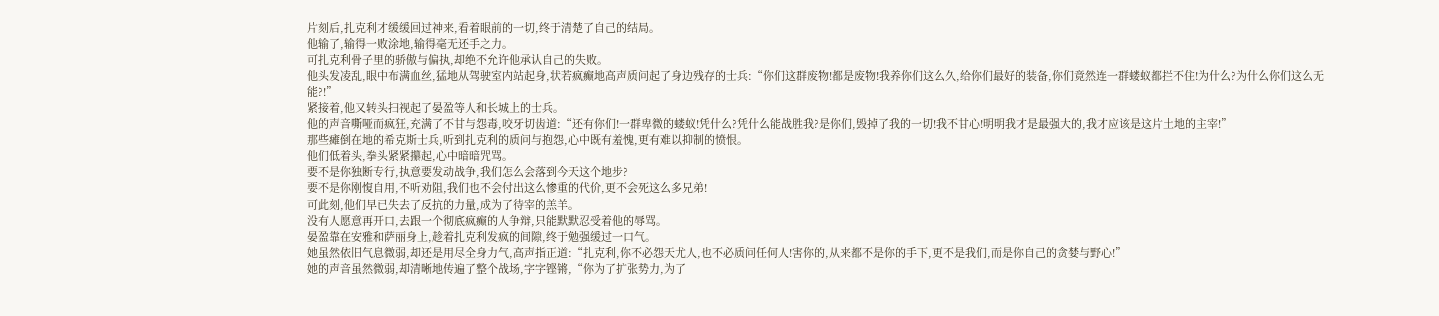片刻后,扎克利才缓缓回过神来,看着眼前的一切,终于清楚了自己的结局。
他输了,输得一败涂地,输得毫无还手之力。
可扎克利骨子里的骄傲与偏执,却绝不允许他承认自己的失败。
他头发凌乱,眼中布满血丝,猛地从驾驶室内站起身,状若疯癫地高声质问起了身边残存的士兵:“你们这群废物!都是废物!我养你们这么久,给你们最好的装备,你们竟然连一群蝼蚁都拦不住!为什么?为什么你们这么无能?!”
紧接着,他又转头扫视起了晏盈等人和长城上的士兵。
他的声音嘶哑而疯狂,充满了不甘与怨毒,咬牙切齿道:“还有你们!一群卑微的蝼蚁!凭什么?凭什么能战胜我?是你们,毁掉了我的一切!我不甘心!明明我才是最强大的,我才应该是这片土地的主宰!”
那些瘫倒在地的希克斯士兵,听到扎克利的质问与抱怨,心中既有羞愧,更有难以抑制的愤恨。
他们低着头,拳头紧紧攥起,心中暗暗咒骂。
要不是你独断专行,执意要发动战争,我们怎么会落到今天这个地步?
要不是你刚愎自用,不听劝阻,我们也不会付出这么惨重的代价,更不会死这么多兄弟!
可此刻,他们早已失去了反抗的力量,成为了待宰的羔羊。
没有人愿意再开口,去跟一个彻底疯癫的人争辩,只能默默忍受着他的辱骂。
晏盈靠在安雅和萨丽身上,趁着扎克利发疯的间隙,终于勉强缓过一口气。
她虽然依旧气息微弱,却还是用尽全身力气,高声指正道:“扎克利,你不必怨天尤人,也不必质问任何人!害你的,从来都不是你的手下,更不是我们,而是你自己的贪婪与野心!”
她的声音虽然微弱,却清晰地传遍了整个战场,字字铿锵,“你为了扩张势力,为了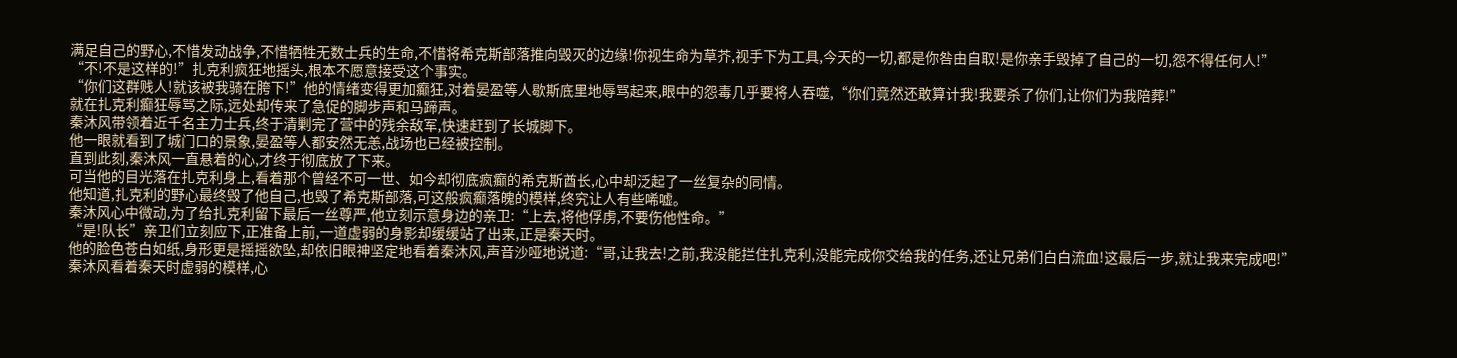满足自己的野心,不惜发动战争,不惜牺牲无数士兵的生命,不惜将希克斯部落推向毁灭的边缘!你视生命为草芥,视手下为工具,今天的一切,都是你咎由自取!是你亲手毁掉了自己的一切,怨不得任何人!”
“不!不是这样的!”扎克利疯狂地摇头,根本不愿意接受这个事实。
“你们这群贱人!就该被我骑在胯下!”他的情绪变得更加癫狂,对着晏盈等人歇斯底里地辱骂起来,眼中的怨毒几乎要将人吞噬,“你们竟然还敢算计我!我要杀了你们,让你们为我陪葬!”
就在扎克利癫狂辱骂之际,远处却传来了急促的脚步声和马蹄声。
秦沐风带领着近千名主力士兵,终于清剿完了营中的残余敌军,快速赶到了长城脚下。
他一眼就看到了城门口的景象,晏盈等人都安然无恙,战场也已经被控制。
直到此刻,秦沐风一直悬着的心,才终于彻底放了下来。
可当他的目光落在扎克利身上,看着那个曾经不可一世、如今却彻底疯癫的希克斯酋长,心中却泛起了一丝复杂的同情。
他知道,扎克利的野心最终毁了他自己,也毁了希克斯部落,可这般疯癫落魄的模样,终究让人有些唏嘘。
秦沐风心中微动,为了给扎克利留下最后一丝尊严,他立刻示意身边的亲卫:“上去,将他俘虏,不要伤他性命。”
“是!队长”亲卫们立刻应下,正准备上前,一道虚弱的身影却缓缓站了出来,正是秦天时。
他的脸色苍白如纸,身形更是摇摇欲坠,却依旧眼神坚定地看着秦沐风,声音沙哑地说道:“哥,让我去!之前,我没能拦住扎克利,没能完成你交给我的任务,还让兄弟们白白流血!这最后一步,就让我来完成吧!”
秦沐风看着秦天时虚弱的模样,心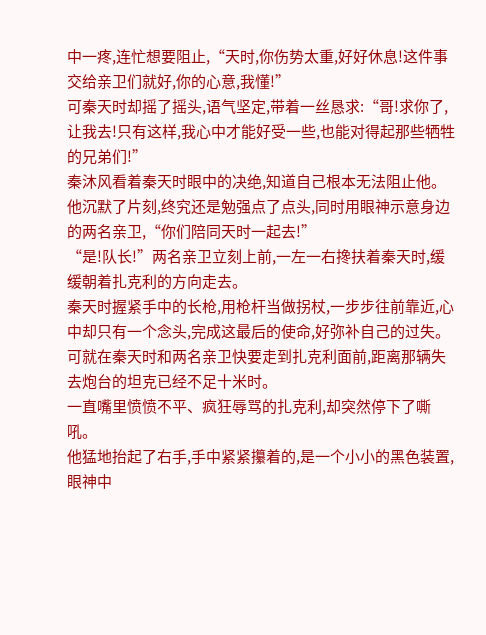中一疼,连忙想要阻止,“天时,你伤势太重,好好休息!这件事交给亲卫们就好,你的心意,我懂!”
可秦天时却摇了摇头,语气坚定,带着一丝恳求:“哥!求你了,让我去!只有这样,我心中才能好受一些,也能对得起那些牺牲的兄弟们!”
秦沐风看着秦天时眼中的决绝,知道自己根本无法阻止他。
他沉默了片刻,终究还是勉强点了点头,同时用眼神示意身边的两名亲卫,“你们陪同天时一起去!”
“是!队长!”两名亲卫立刻上前,一左一右搀扶着秦天时,缓缓朝着扎克利的方向走去。
秦天时握紧手中的长枪,用枪杆当做拐杖,一步步往前靠近,心中却只有一个念头,完成这最后的使命,好弥补自己的过失。
可就在秦天时和两名亲卫快要走到扎克利面前,距离那辆失去炮台的坦克已经不足十米时。
一直嘴里愤愤不平、疯狂辱骂的扎克利,却突然停下了嘶吼。
他猛地抬起了右手,手中紧紧攥着的,是一个小小的黑色装置,眼神中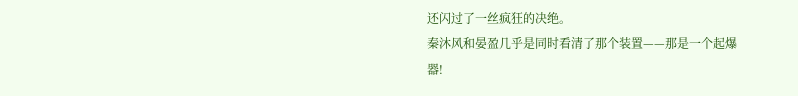还闪过了一丝疯狂的决绝。
秦沐风和晏盈几乎是同时看清了那个装置——那是一个起爆器!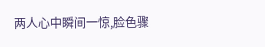两人心中瞬间一惊,脸色骤